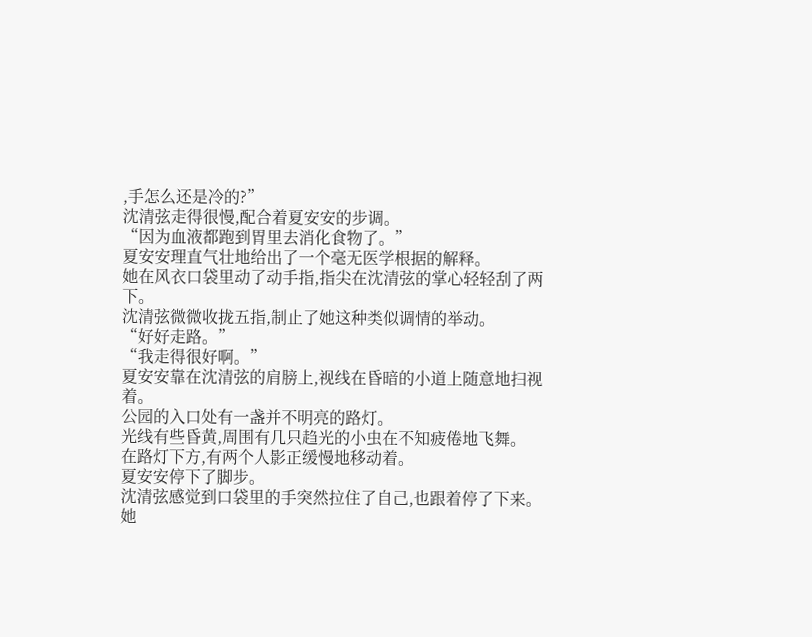,手怎么还是冷的?”
沈清弦走得很慢,配合着夏安安的步调。
“因为血液都跑到胃里去消化食物了。”
夏安安理直气壮地给出了一个毫无医学根据的解释。
她在风衣口袋里动了动手指,指尖在沈清弦的掌心轻轻刮了两下。
沈清弦微微收拢五指,制止了她这种类似调情的举动。
“好好走路。”
“我走得很好啊。”
夏安安靠在沈清弦的肩膀上,视线在昏暗的小道上随意地扫视着。
公园的入口处有一盏并不明亮的路灯。
光线有些昏黄,周围有几只趋光的小虫在不知疲倦地飞舞。
在路灯下方,有两个人影正缓慢地移动着。
夏安安停下了脚步。
沈清弦感觉到口袋里的手突然拉住了自己,也跟着停了下来。
她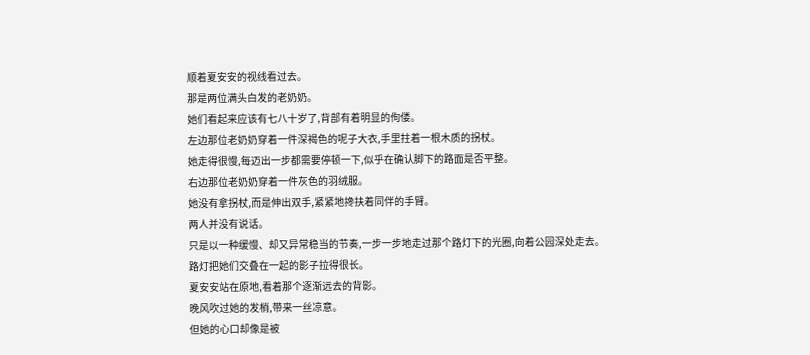顺着夏安安的视线看过去。
那是两位满头白发的老奶奶。
她们看起来应该有七八十岁了,背部有着明显的佝偻。
左边那位老奶奶穿着一件深褐色的呢子大衣,手里拄着一根木质的拐杖。
她走得很慢,每迈出一步都需要停顿一下,似乎在确认脚下的路面是否平整。
右边那位老奶奶穿着一件灰色的羽绒服。
她没有拿拐杖,而是伸出双手,紧紧地搀扶着同伴的手臂。
两人并没有说话。
只是以一种缓慢、却又异常稳当的节奏,一步一步地走过那个路灯下的光圈,向着公园深处走去。
路灯把她们交叠在一起的影子拉得很长。
夏安安站在原地,看着那个逐渐远去的背影。
晚风吹过她的发梢,带来一丝凉意。
但她的心口却像是被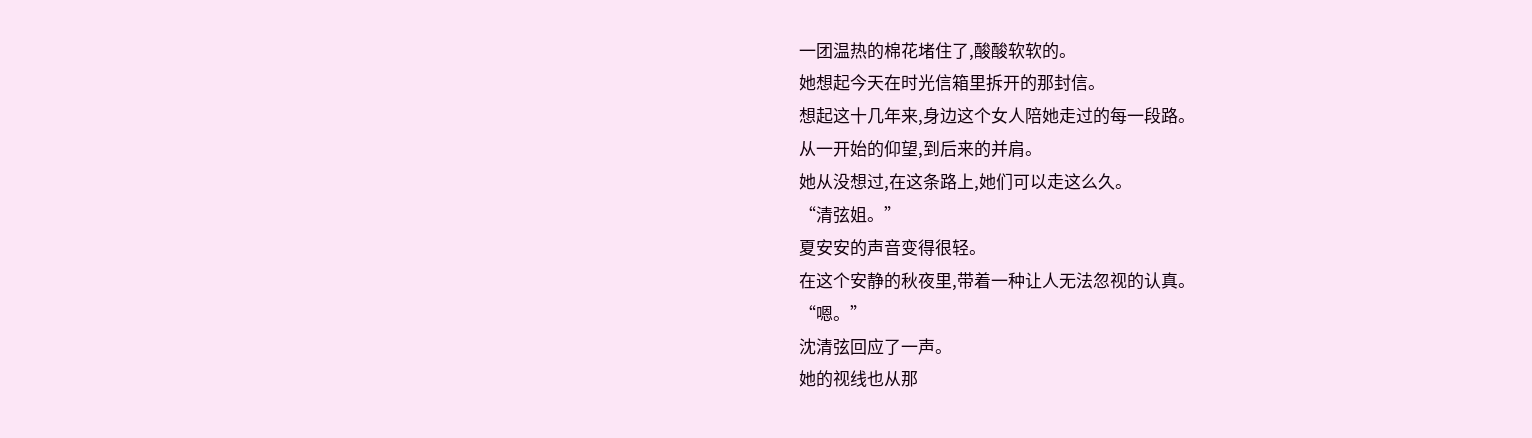一团温热的棉花堵住了,酸酸软软的。
她想起今天在时光信箱里拆开的那封信。
想起这十几年来,身边这个女人陪她走过的每一段路。
从一开始的仰望,到后来的并肩。
她从没想过,在这条路上,她们可以走这么久。
“清弦姐。”
夏安安的声音变得很轻。
在这个安静的秋夜里,带着一种让人无法忽视的认真。
“嗯。”
沈清弦回应了一声。
她的视线也从那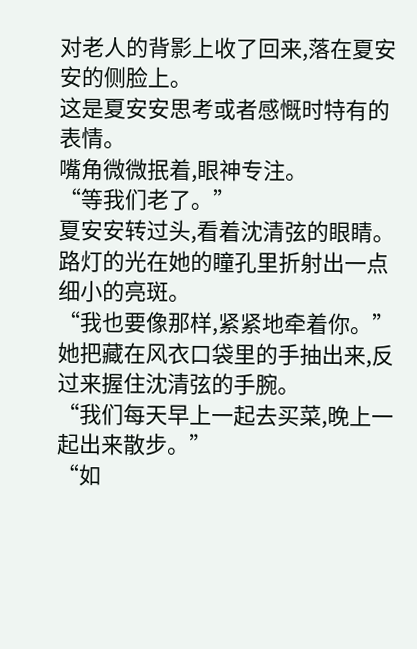对老人的背影上收了回来,落在夏安安的侧脸上。
这是夏安安思考或者感慨时特有的表情。
嘴角微微抿着,眼神专注。
“等我们老了。”
夏安安转过头,看着沈清弦的眼睛。
路灯的光在她的瞳孔里折射出一点细小的亮斑。
“我也要像那样,紧紧地牵着你。”
她把藏在风衣口袋里的手抽出来,反过来握住沈清弦的手腕。
“我们每天早上一起去买菜,晚上一起出来散步。”
“如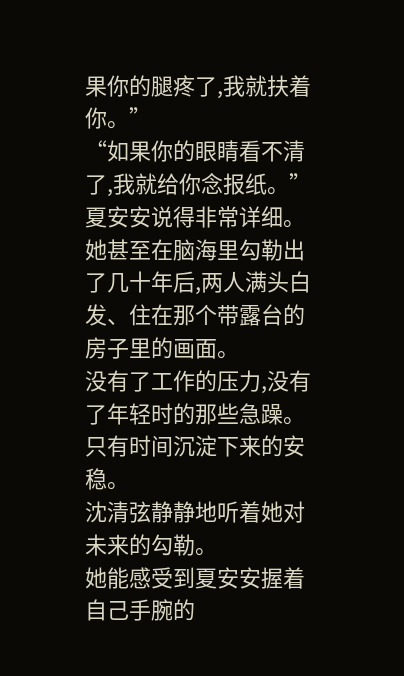果你的腿疼了,我就扶着你。”
“如果你的眼睛看不清了,我就给你念报纸。”
夏安安说得非常详细。
她甚至在脑海里勾勒出了几十年后,两人满头白发、住在那个带露台的房子里的画面。
没有了工作的压力,没有了年轻时的那些急躁。
只有时间沉淀下来的安稳。
沈清弦静静地听着她对未来的勾勒。
她能感受到夏安安握着自己手腕的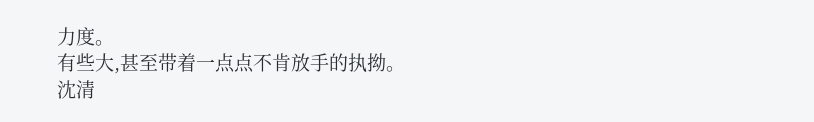力度。
有些大,甚至带着一点点不肯放手的执拗。
沈清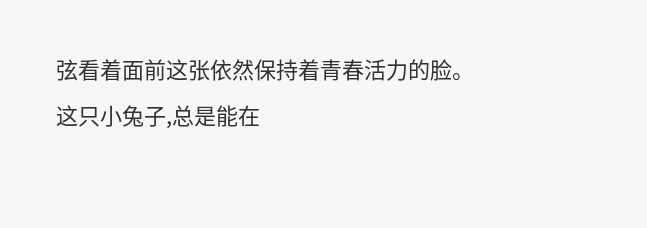弦看着面前这张依然保持着青春活力的脸。
这只小兔子,总是能在